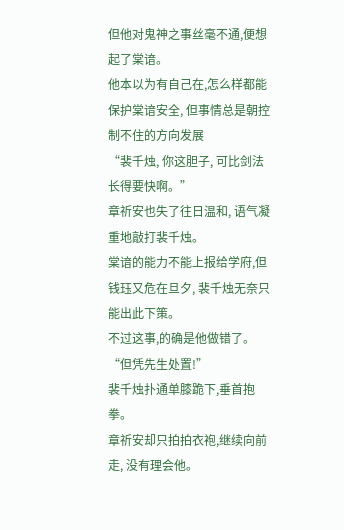但他对鬼神之事丝毫不通,便想起了棠谙。
他本以为有自己在,怎么样都能保护棠谙安全, 但事情总是朝控制不住的方向发展
“裴千烛, 你这胆子, 可比剑法长得要快啊。”
章祈安也失了往日温和, 语气凝重地敲打裴千烛。
棠谙的能力不能上报给学府,但钱珏又危在旦夕, 裴千烛无奈只能出此下策。
不过这事,的确是他做错了。
“但凭先生处置!”
裴千烛扑通单膝跪下,垂首抱拳。
章祈安却只拍拍衣袍,继续向前走, 没有理会他。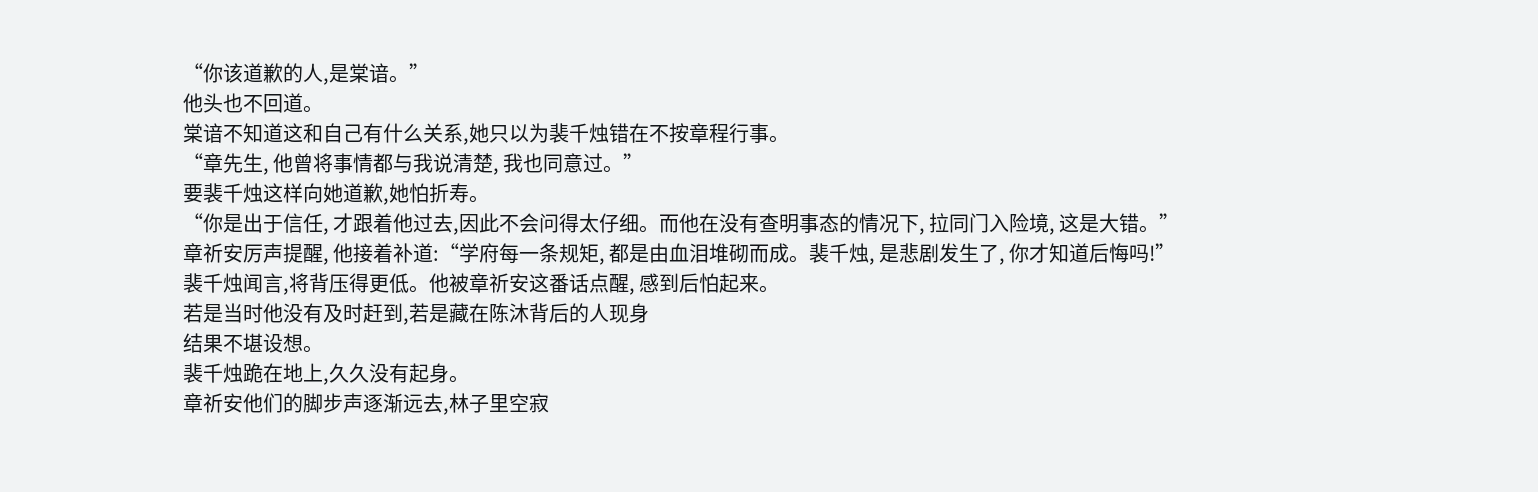“你该道歉的人,是棠谙。”
他头也不回道。
棠谙不知道这和自己有什么关系,她只以为裴千烛错在不按章程行事。
“章先生, 他曾将事情都与我说清楚, 我也同意过。”
要裴千烛这样向她道歉,她怕折寿。
“你是出于信任, 才跟着他过去,因此不会问得太仔细。而他在没有查明事态的情况下, 拉同门入险境, 这是大错。”
章祈安厉声提醒, 他接着补道:“学府每一条规矩, 都是由血泪堆砌而成。裴千烛, 是悲剧发生了, 你才知道后悔吗!”
裴千烛闻言,将背压得更低。他被章祈安这番话点醒, 感到后怕起来。
若是当时他没有及时赶到,若是藏在陈沐背后的人现身
结果不堪设想。
裴千烛跪在地上,久久没有起身。
章祈安他们的脚步声逐渐远去,林子里空寂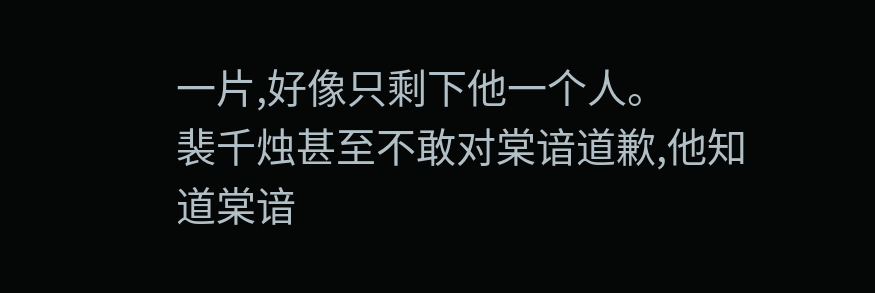一片,好像只剩下他一个人。
裴千烛甚至不敢对棠谙道歉,他知道棠谙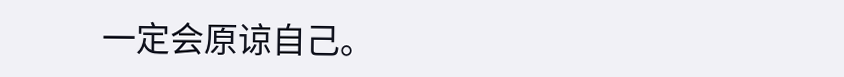一定会原谅自己。